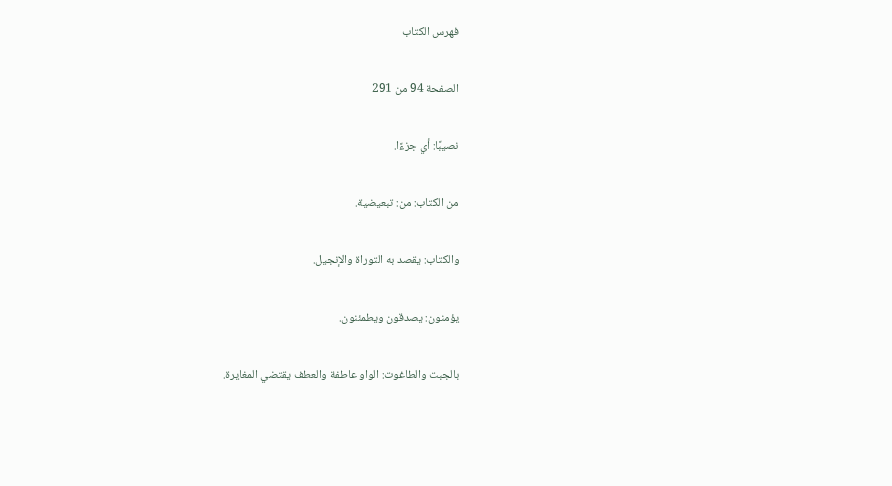فهرس الكتاب

الصفحة 94 من 291

نصيبًا: أي جزءًا.

من الكتاب: من: تبعيضية.

والكتاب: يقصد به التوراة والإنجيل.

يؤمنون: يصدقون ويطمئنون.

بالجبت والطاغوت: الواو عاطفة والعطف يقتضي المغايرة.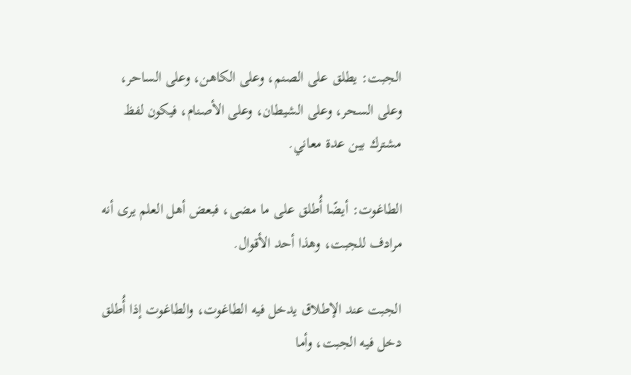الجبت: يطلق على الصنم، وعلى الكاهن، وعلى الساحر، وعلى السحر، وعلى الشيطان، وعلى الأصنام، فيكون لفظ مشترك بين عدة معاني.

الطاغوت: أيضًا أُطلق على ما مضى، فبعض أهل العلم يرى أنه مرادف للجبت، وهذا أحد الأقوال.

الجبت عند الإطلاق يدخل فيه الطاغوت، والطاغوت إذا أُطلق دخل فيه الجبت، وأما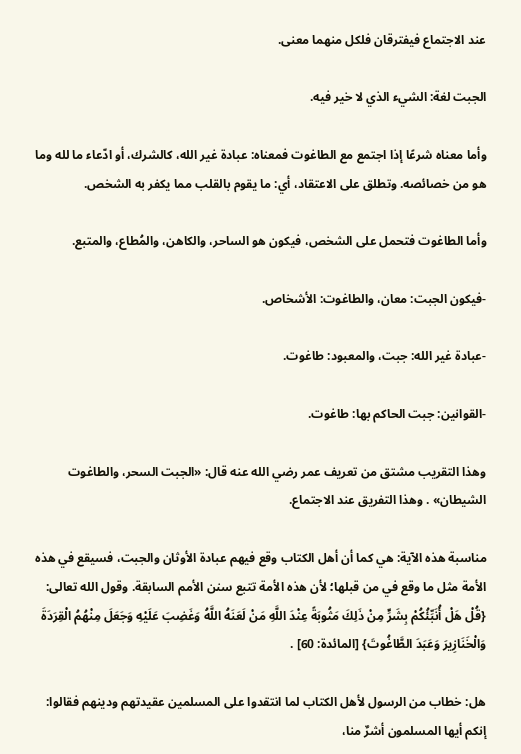عند الاجتماع فيفترقان فلكل منهما معنى.

الجبت لغة: الشيء الذي لا خير فيه.

وأما معناه شرعًا إذا اجتمع مع الطاغوت فمعناه: عبادة غير الله، كالشرك، أو ادّعاء ما لله وما هو من خصائصه. وتطلق على الاعتقاد، أي: ما يقوم بالقلب مما يكفر به الشخص.

وأما الطاغوت فتحمل على الشخص، فيكون هو الساحر، والكاهن، والمُطاع، والمتبع.

-فيكون الجبت: معان، والطاغوت: الأشخاص.

-عبادة غير الله: جبت، والمعبود: طاغوت.

-القوانين: جبت الحاكم بها: طاغوت.

وهذا التقريب مشتق من تعريف عمر رضي الله عنه قال: «الجبت السحر، والطاغوت الشيطان» . وهذا التفريق عند الاجتماع.

مناسبة هذه الآية: هي كما أن أهل الكتاب وقع فيهم عبادة الأوثان والجبت، فسيقع في هذه الأمة مثل ما وقع في من قبلها؛ لأن هذه الأمة تتبع سنن الأمم السابقة. وقول الله تعالى: {قُلْ هَلْ أُنَبِّئُكُمْ بِشَرٍّ مِنْ ذَلِكَ مَثُوبَةً عِنْدَ اللَّهِ مَنْ لَعَنَهُ اللَّهُ وَغَضِبَ عَلَيْهِ وَجَعَلَ مِنْهُمُ الْقِرَدَةَ وَالْخَنَازِيرَ وَعَبَدَ الطَّاغُوتَ} [المائدة: 60] .

هل: خطاب من الرسول لأهل الكتاب لما انتقدوا على المسلمين عقيدتهم ودينهم فقالوا: إنكم أيها المسلمون أشرٌ منا،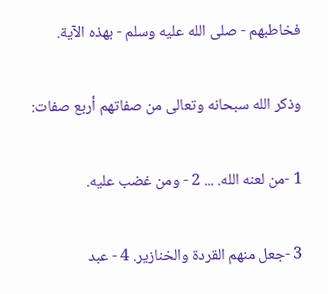فخاطبهم - صلى الله عليه وسلم - بهذه الآية.

وذكر الله سبحانه وتعالى من صفاتهم أربع صفات:

1 -من لعنه الله. ... 2 - ومن غضب عليه.

3 -جعل منهم القردة والخنازير. 4 - عبد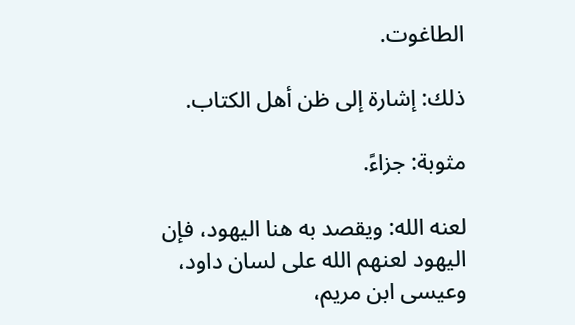الطاغوت.

ذلك: إشارة إلى ظن أهل الكتاب.

مثوبة: جزاءً.

لعنه الله: ويقصد به هنا اليهود، فإن اليهود لعنهم الله على لسان داود، وعيسى ابن مريم،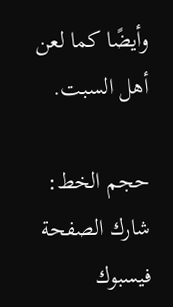وأيضًا كما لعن أهل السبت.

حجم الخط:
شارك الصفحة
فيسبوك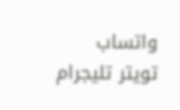واتساب تويتر تليجرام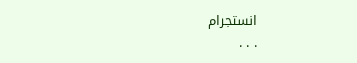انستجرام
. . .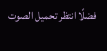فضلًا انتظر تحميل الصوت